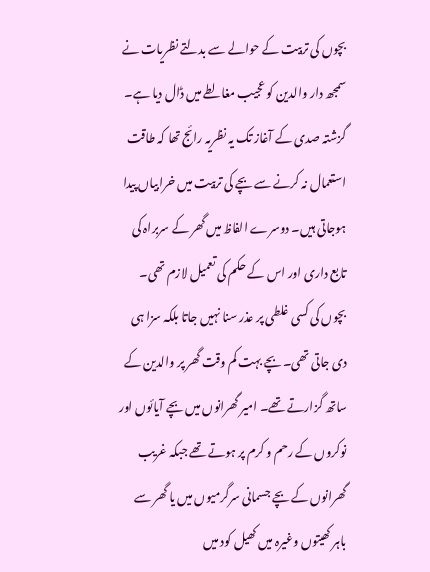بچوں کی تربیت کے حوالے سے بدلتے نظریات نے سمجھ دار والدین کو عجیب مغالطے میں ڈال دیا ہے۔ گزشتہ صدی کے آغاز تک یہ نظریہ رائج تھا کہ طاقت استعمال نہ کرنے سے بچے کی تربیت میں خرابیاں پیدا ہوجاتی ہیں۔ دوسرے الفاظ میں گھر کے سربراہ کی تابع داری اور اس کے حکم کی تعمیل لازم تھی۔ بچوں کی کسی غلطی پر عذر سنا نہیں جاتا بلکہ سزا ہی دی جاتی تھی۔ بچے بہت کم وقت گھر پر والدین کے ساتھ گزارتے تھے۔ امیر گھرانوں میں بچے آیائوں اور نوکروں کے رحم و کرم پر ہوتے تھے جبکہ غریب گھرانوں کے بچے جسمانی سرگرمیوں میں یا گھر سے باہر کھیتوں وغیرہ میں کھیل کود میں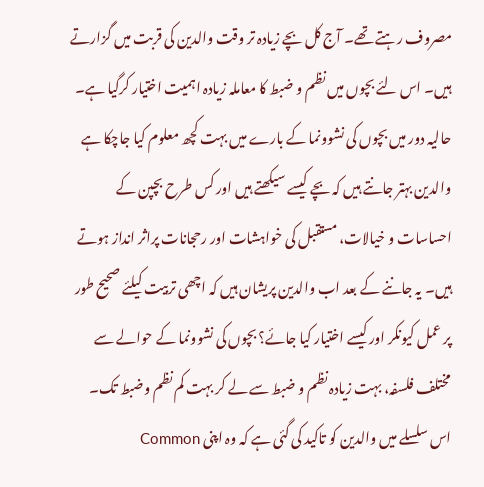مصروف رہتے تھے۔ آج کل بچے زیادہ تر وقت والدین کی قربت میں گزارتے ہیں۔ اس لئے بچوں میں نظم و ضبط کا معاملہ زیادہ اہمیت اختیار کرگیا ہے۔
حالیہ دور میں بچوں کی نشوونما کے بارے میں بہت کچھ معلوم کیا جاچکا ہے والدین بہتر جانتے ہیں کہ بچے کیسے سیکھتے ہیں اور کس طرح بچپن کے احساسات و خیالات، مستقبل کی خواہشات اور رحجانات پراثر انداز ہوتے ہیں۔ یہ جاننے کے بعد اب والدین پریشان ہیں کہ اچھی تربیت کیلئے صحیح طور پر عمل کیونکر اور کیسے اختیار کیا جائے؟ بچوں کی نشوونما کے حوالے سے مختلف فلسفہ، بہت زیادہ نظم و ضبط سے لے کر بہت کم نظم وضبط تک۔ اس سلسلے میں والدین کو تاکید کی گئی ہے کہ وہ اپنی Common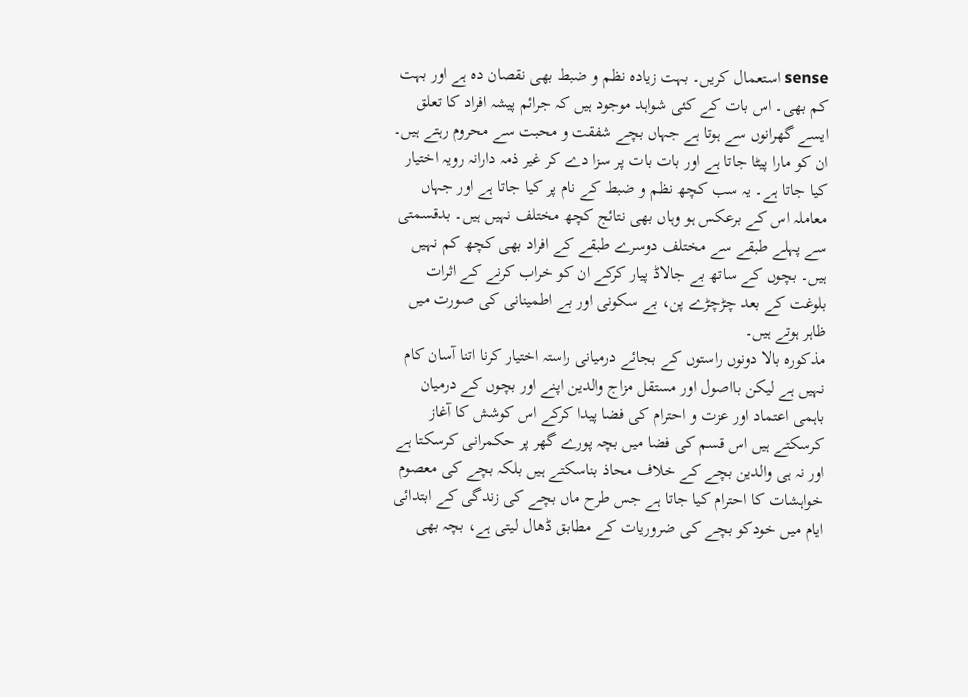sense استعمال کریں۔ بہت زیادہ نظم و ضبط بھی نقصان دہ ہے اور بہت کم بھی۔ اس بات کے کئی شواہد موجود ہیں کہ جرائم پیشہ افراد کا تعلق ایسے گھرانوں سے ہوتا ہے جہاں بچے شفقت و محبت سے محروم رہتے ہیں۔ ان کو مارا پیٹا جاتا ہے اور بات بات پر سزا دے کر غیر ذمہ دارانہ رویہ اختیار کیا جاتا ہے۔ یہ سب کچھ نظم و ضبط کے نام پر کیا جاتا ہے اور جہاں معاملہ اس کے برعکس ہو وہاں بھی نتائج کچھ مختلف نہیں ہیں۔ بدقسمتی سے پہلے طبقے سے مختلف دوسرے طبقے کے افراد بھی کچھ کم نہیں ہیں۔ بچوں کے ساتھ بے جالاڈ پیار کرکے ان کو خراب کرنے کے اثرات بلوغت کے بعد چڑچڑے پن، بے سکونی اور بے اطمینانی کی صورت میں ظاہر ہوتے ہیں۔
مذکورہ بالا دونوں راستوں کے بجائے درمیانی راستہ اختیار کرنا اتنا آسان کام نہیں ہے لیکن بااصول اور مستقل مزاج والدین اپنے اور بچوں کے درمیان باہمی اعتماد اور عزت و احترام کی فضا پیدا کرکے اس کوشش کا آغاز کرسکتے ہیں اس قسم کی فضا میں بچہ پورے گھر پر حکمرانی کرسکتا ہے اور نہ ہی والدین بچے کے خلاف محاذ بناسکتے ہیں بلکہ بچے کی معصوم خواہشات کا احترام کیا جاتا ہے جس طرح ماں بچے کی زندگی کے ابتدائی ایام میں خودکو بچے کی ضروریات کے مطابق ڈھال لیتی ہے، بچہ بھی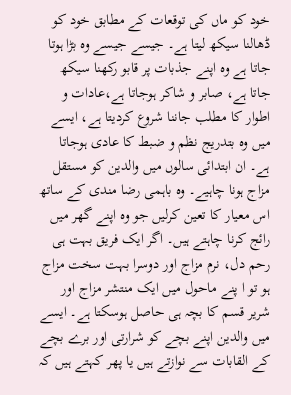خود کو ماں کی توقعات کے مطابق خود کو ڈھالنا سیکھ لیتا ہے۔ جیسے جیسے وہ بڑا ہوتا جاتا ہے وہ اپنے جذبات پر قابو رکھنا سیکھ جاتا ہے، صابر و شاکر ہوجاتا ہے،عادات و اطوار کا مطلب جاننا شروع کردیتا ہے، ایسے میں وہ بتدریج نظم و ضبط کا عادی ہوجاتا ہے۔ ان ابتدائی سالوں میں والدین کو مستقل مزاج ہونا چاہیے۔ وہ باہمی رضا مندی کے ساتھ اس معیار کا تعین کرلیں جو وہ اپنے گھر میں رائج کرنا چاہتے ہیں۔ اگر ایک فریق بہت ہی رحم دل، نرم مزاج اور دوسرا بہت سخت مزاج ہو تو ا پنے ماحول میں ایک منتشر مزاج اور شریر قسم کا بچہ ہی حاصل ہوسکتا ہے۔ ایسے میں والدین اپنے بچے کو شرارتی اور برے بچے کے القابات سے نوازتے ہیں یا پھر کہتے ہیں کہ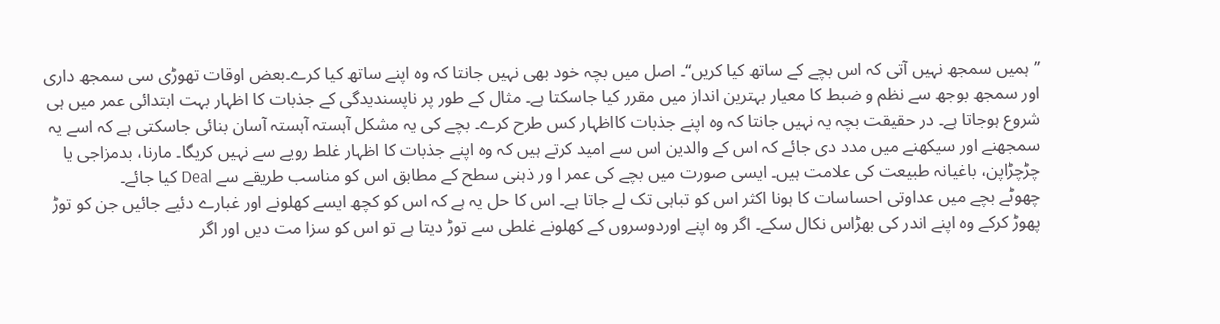’’ہمیں سمجھ نہیں آتی کہ اس بچے کے ساتھ کیا کریں‘‘۔ اصل میں بچہ خود بھی نہیں جانتا کہ وہ اپنے ساتھ کیا کرے۔بعض اوقات تھوڑی سی سمجھ داری اور سمجھ بوجھ سے نظم و ضبط کا معیار بہترین انداز میں مقرر کیا جاسکتا ہے۔ مثال کے طور پر ناپسندیدگی کے جذبات کا اظہار بہت ابتدائی عمر میں ہی شروع ہوجاتا ہے۔ در حقیقت بچہ یہ نہیں جانتا کہ وہ اپنے جذبات کااظہار کس طرح کرے۔ بچے کی یہ مشکل آہستہ آہستہ آسان بنائی جاسکتی ہے کہ اسے یہ سمجھنے اور سیکھنے میں مدد دی جائے کہ اس کے والدین اس سے امید کرتے ہیں کہ وہ اپنے جذبات کا اظہار غلط رویے سے نہیں کریگا۔ مارنا، بدمزاجی یا چڑچڑاپن، باغیانہ طبیعت کی علامت ہیں۔ ایسی صورت میں بچے کی عمر ا ور ذہنی سطح کے مطابق اس کو مناسب طریقے سے Deal کیا جائے۔
چھوٹے بچے میں عداوتی احساسات کا ہونا اکثر اس کو تباہی تک لے جاتا ہے۔ اس کا حل یہ ہے کہ اس کو کچھ ایسے کھلونے اور غبارے دئیے جائیں جن کو توڑ پھوڑ کرکے وہ اپنے اندر کی بھڑاس نکال سکے۔ اگر وہ اپنے اوردوسروں کے کھلونے غلطی سے توڑ دیتا ہے تو اس کو سزا مت دیں اور اگر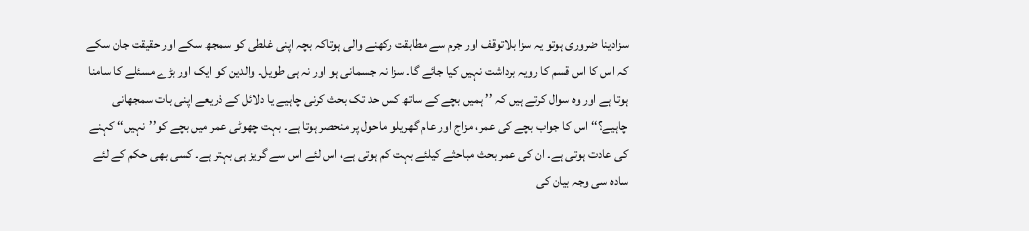سزادینا ضروری ہوتو یہ سزا بلاتوقف اور جرم سے مطابقت رکھنے والی ہوتاکہ بچہ اپنی غلطی کو سمجھ سکے اور حقیقت جان سکے کہ اس کا اس قسم کا رویہ برداشت نہیں کیا جائے گا۔ سزا نہ جسمانی ہو اور نہ ہی طویل۔ والدین کو ایک اور بڑے مسئلے کا سامنا ہوتا ہے اور وہ سوال کرتے ہیں کہ ’’ ہمیں بچے کے ساتھ کس حد تک بحث کرنی چاہیے یا دلائل کے ذریعے اپنی بات سمجھانی چاہیے؟‘‘ اس کا جواب بچے کی عمر، مزاج اور عام گھریلو ماحول پر منحصر ہوتا ہے۔ بہت چھوٹی عمر میں بچے کو’’نہیں‘‘ کہنے کی عادت ہوتی ہے۔ ان کی عمر بحث مباحثے کیلئے بہت کم ہوتی ہے، اس لئے اس سے گریز ہی بہتر ہے۔ کسی بھی حکم کے لئے سادہ سی وجہ بیان کی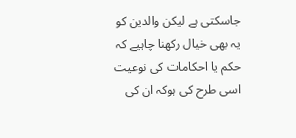جاسکتی ہے لیکن والدین کو یہ بھی خیال رکھنا چاہیے کہ حکم یا احکامات کی نوعیت اسی طرح کی ہوکہ ان کی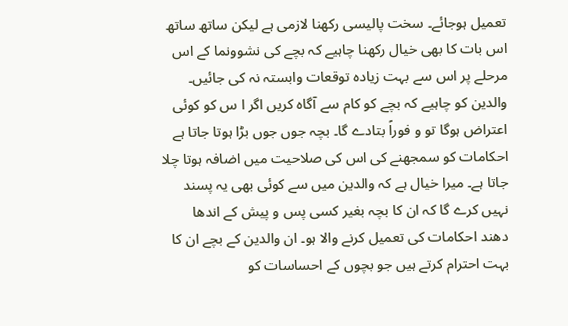تعمیل ہوجائے۔ سخت پالیسی رکھنا لازمی ہے لیکن ساتھ ساتھ اس بات کا بھی خیال رکھنا چاہیے کہ بچے کی نشوونما کے اس مرحلے پر اس سے بہت زیادہ توقعات وابستہ نہ کی جائیں۔ والدین کو چاہیے کہ بچے کو کام سے آگاہ کریں اگر ا س کو کوئی اعتراض ہوگا تو و فوراً بتادے گا۔ بچہ جوں جوں بڑا ہوتا جاتا ہے احکامات کو سمجھنے کی اس کی صلاحیت میں اضافہ ہوتا چلا جاتا ہے۔ میرا خیال ہے کہ والدین میں سے کوئی بھی یہ پسند نہیں کرے گا کہ ان کا بچہ بغیر کسی پس و پیش کے اندھا دھند احکامات کی تعمیل کرنے والا ہو۔ ان والدین کے بچے ان کا بہت احترام کرتے ہیں جو بچوں کے احساسات کو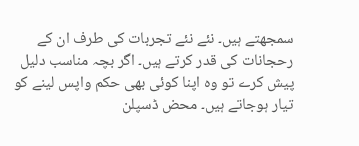سمجھتے ہیں۔ نئے نئے تجربات کی طرف ان کے رحجانات کی قدر کرتے ہیں۔ اگر بچہ مناسب دلیل پیش کرے تو وہ اپنا کوئی بھی حکم واپس لینے کو تیار ہوجاتے ہیں۔ محض ڈسپلن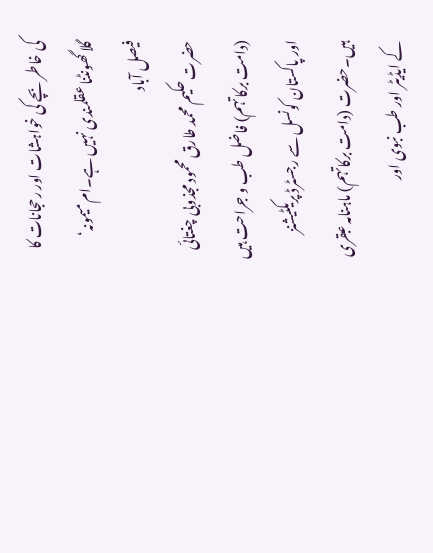کی خاطر بچے کی خواہشات اور رحجانات کا گلا گھونٹنا عقلمندی نہیں ہے۔ام میمونہ‘ فیصل آباد
حضرت حکیم محمد طارق محمود مجذوبی چغتائی (دامت برکاتہم) فاضل طب و جراحت ہیں اور پاکستان کونسل سے رجسٹرڈ پریکٹیشنز ہیں۔حضرت (دامت برکاتہم) ماہنامہ عبقری کے ایڈیٹر اور طب نبوی اور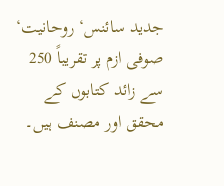جدید سائنس‘ روحانیت‘ صوفی ازم پر تقریباً 250 سے زائد کتابوں کے محقق اور مصنف ہیں۔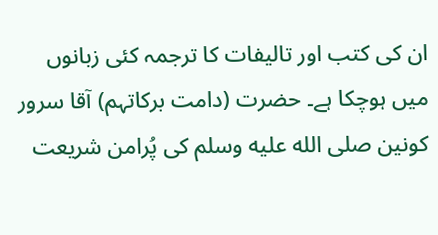ان کی کتب اور تالیفات کا ترجمہ کئی زبانوں میں ہوچکا ہے۔ حضرت (دامت برکاتہم) آقا سرور کونین صلى الله عليه وسلم کی پُرامن شریعت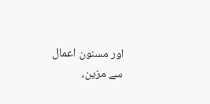اور مسنون اعمال سے مزین،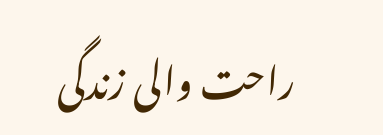راحت والی زندگی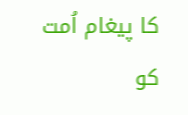کا پیغام اُمت کو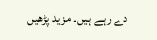دے رہے ہیں۔ مزید پڑھیں